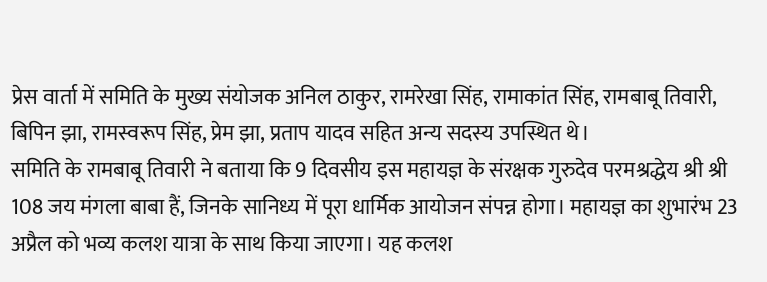प्रेस वार्ता में समिति के मुख्य संयोजक अनिल ठाकुर, रामरेखा सिंह, रामाकांत सिंह, रामबाबू तिवारी, बिपिन झा, रामस्वरूप सिंह, प्रेम झा, प्रताप यादव सहित अन्य सदस्य उपस्थित थे।
समिति के रामबाबू तिवारी ने बताया कि 9 दिवसीय इस महायज्ञ के संरक्षक गुरुदेव परमश्रद्धेय श्री श्री 108 जय मंगला बाबा हैं, जिनके सानिध्य में पूरा धार्मिक आयोजन संपन्न होगा। महायज्ञ का शुभारंभ 23 अप्रैल को भव्य कलश यात्रा के साथ किया जाएगा। यह कलश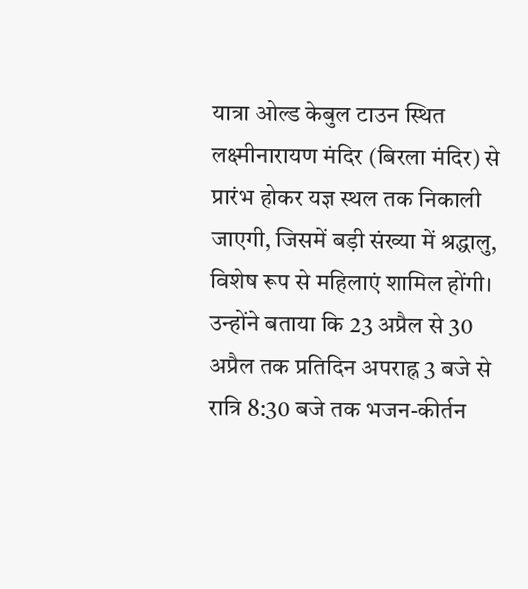यात्रा ओल्ड केबुल टाउन स्थित लक्ष्मीनारायण मंदिर (बिरला मंदिर) से प्रारंभ होकर यज्ञ स्थल तक निकाली जाएगी, जिसमें बड़ी संख्या में श्रद्धालु, विशेष रूप से महिलाएं शामिल होंगी।
उन्होंने बताया कि 23 अप्रैल से 30 अप्रैल तक प्रतिदिन अपराह्न 3 बजे से रात्रि 8:30 बजे तक भजन-कीर्तन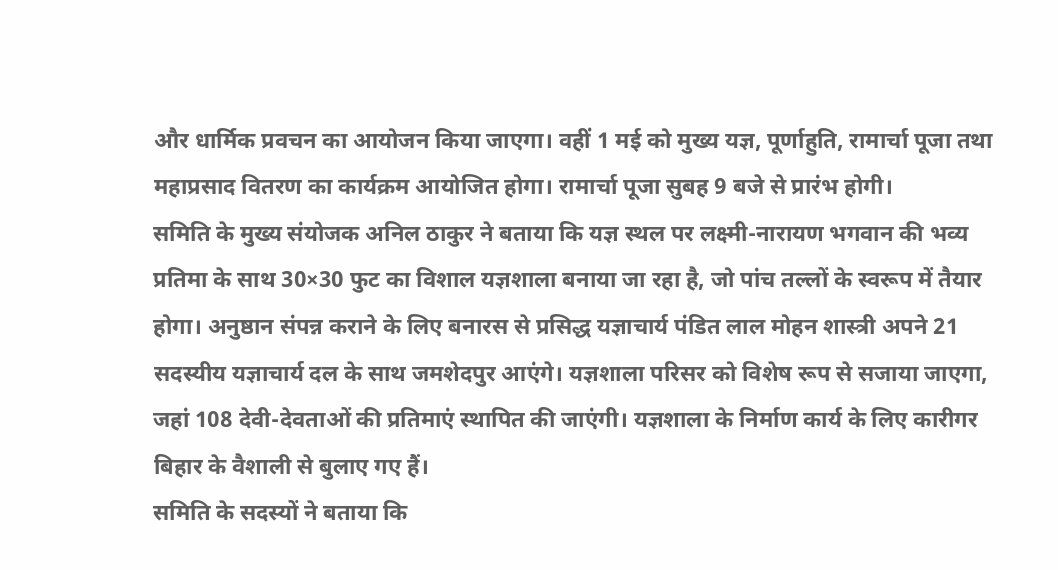और धार्मिक प्रवचन का आयोजन किया जाएगा। वहीं 1 मई को मुख्य यज्ञ, पूर्णाहुति, रामार्चा पूजा तथा महाप्रसाद वितरण का कार्यक्रम आयोजित होगा। रामार्चा पूजा सुबह 9 बजे से प्रारंभ होगी।
समिति के मुख्य संयोजक अनिल ठाकुर ने बताया कि यज्ञ स्थल पर लक्ष्मी-नारायण भगवान की भव्य प्रतिमा के साथ 30×30 फुट का विशाल यज्ञशाला बनाया जा रहा है, जो पांच तल्लों के स्वरूप में तैयार होगा। अनुष्ठान संपन्न कराने के लिए बनारस से प्रसिद्ध यज्ञाचार्य पंडित लाल मोहन शास्त्री अपने 21 सदस्यीय यज्ञाचार्य दल के साथ जमशेदपुर आएंगे। यज्ञशाला परिसर को विशेष रूप से सजाया जाएगा, जहां 108 देवी-देवताओं की प्रतिमाएं स्थापित की जाएंगी। यज्ञशाला के निर्माण कार्य के लिए कारीगर बिहार के वैशाली से बुलाए गए हैं।
समिति के सदस्यों ने बताया कि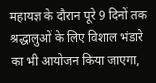महायज्ञ के दौरान पूरे 9 दिनों तक श्रद्धालुओं के लिए विशाल भंडारे का भी आयोजन किया जाएगा,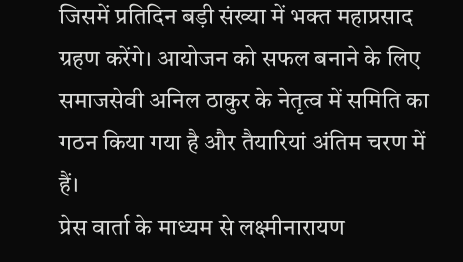जिसमें प्रतिदिन बड़ी संख्या में भक्त महाप्रसाद ग्रहण करेंगे। आयोजन को सफल बनाने के लिए समाजसेवी अनिल ठाकुर के नेतृत्व में समिति का गठन किया गया है और तैयारियां अंतिम चरण में हैं।
प्रेस वार्ता के माध्यम से लक्ष्मीनारायण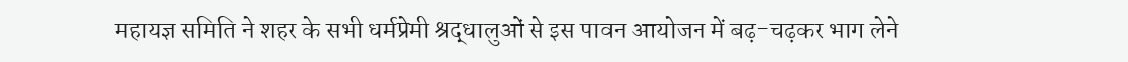महायज्ञ समिति ने शहर के सभी धर्मप्रेमी श्रद्धालुओं से इस पावन आयोजन में बढ़-चढ़कर भाग लेने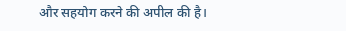और सहयोग करने की अपील की है।